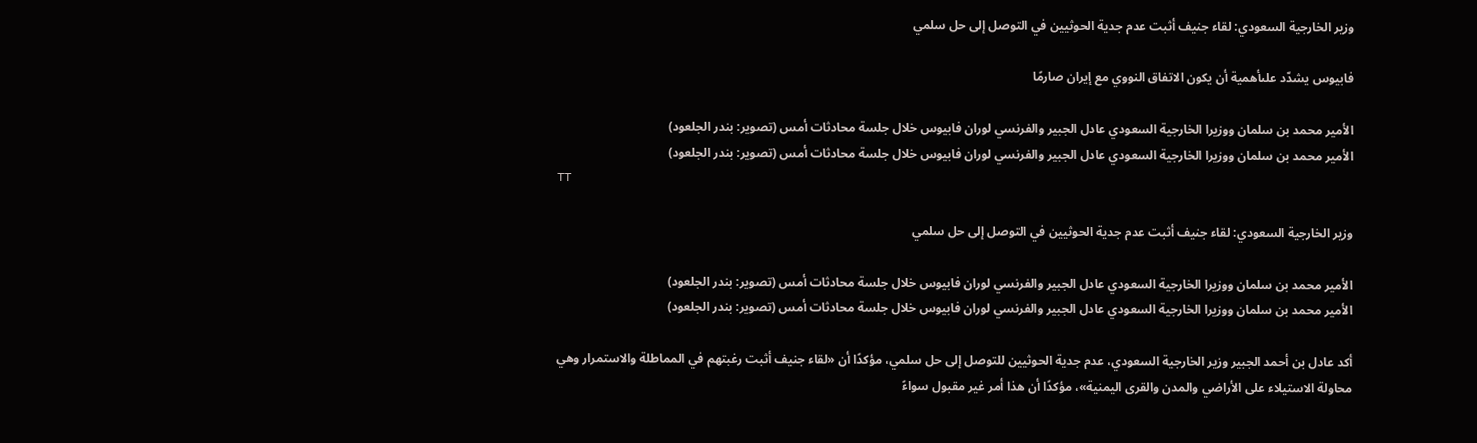وزير الخارجية السعودي: لقاء جنيف أثبت عدم جدية الحوثيين في التوصل إلى حل سلمي

فابيوس يشدّد علىأهمية أن يكون الاتفاق النووي مع إيران صارمًا

الأمير محمد بن سلمان ووزيرا الخارجية السعودي عادل الجبير والفرنسي لوران فابيوس خلال جلسة محادثات أمس (تصوير: بندر الجلعود)
الأمير محمد بن سلمان ووزيرا الخارجية السعودي عادل الجبير والفرنسي لوران فابيوس خلال جلسة محادثات أمس (تصوير: بندر الجلعود)
TT

وزير الخارجية السعودي: لقاء جنيف أثبت عدم جدية الحوثيين في التوصل إلى حل سلمي

الأمير محمد بن سلمان ووزيرا الخارجية السعودي عادل الجبير والفرنسي لوران فابيوس خلال جلسة محادثات أمس (تصوير: بندر الجلعود)
الأمير محمد بن سلمان ووزيرا الخارجية السعودي عادل الجبير والفرنسي لوران فابيوس خلال جلسة محادثات أمس (تصوير: بندر الجلعود)

أكد عادل بن أحمد الجبير وزير الخارجية السعودي، عدم جدية الحوثيين للتوصل إلى حل سلمي، مؤكدًا أن «لقاء جنيف أثبت رغبتهم في المماطلة والاستمرار وهي محاولة الاستيلاء على الأراضي والمدن والقرى اليمنية»، مؤكدًا أن هذا أمر غير مقبول سواءً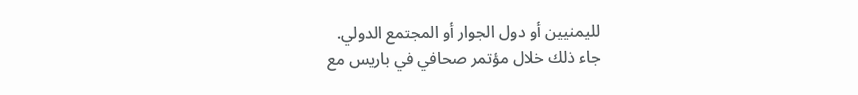لليمنيين أو دول الجوار أو المجتمع الدولي.
جاء ذلك خلال مؤتمر صحافي في باريس مع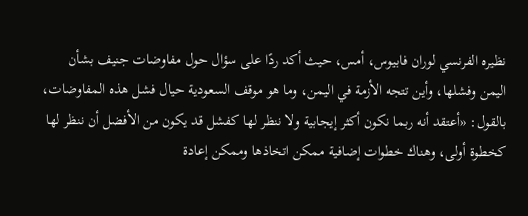نظيره الفرنسي لوران فابيوس، أمس، حيث أكد ردًا على سؤال حول مفاوضات جنيف بشأن اليمن وفشلها، وأين تتجه الأزمة في اليمن، وما هو موقف السعودية حيال فشل هذه المفاوضات، بالقول: «أعتقد أنه ربما نكون أكثر إيجابية ولا ننظر لها كفشل قد يكون من الأفضل أن ننظر لها كخطوة أولى، وهناك خطوات إضافية ممكن اتخاذها وممكن إعادة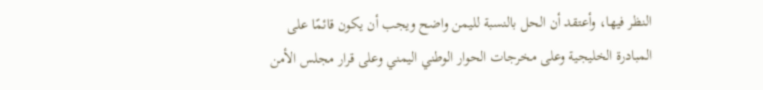النظر فيها، وأعتقد أن الحل بالنسبة لليمن واضح ويجب أن يكون قائمًا على المبادرة الخليجية وعلى مخرجات الحوار الوطني اليمني وعلى قرار مجلس الأمن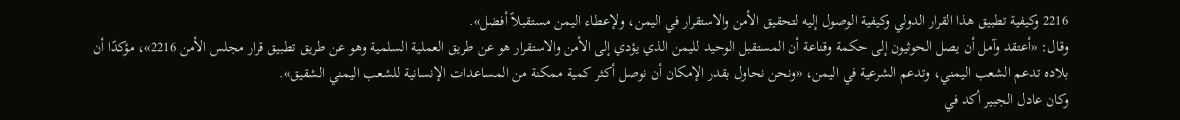2216 وكيفية تطبيق هذا القرار الدولي وكيفية الوصول إليه لتحقيق الأمن والاستقرار في اليمن، ولإعطاء اليمن مستقبلاً أفضل».
وقال: «أعتقد وآمل أن يصل الحوثيون إلى حكمة وقناعة أن المستقبل الوحيد لليمن الذي يؤدي إلى الأمن والاستقرار هو عن طريق العملية السلمية وهو عن طريق تطبيق قرار مجلس الأمن 2216»، مؤكدًا أن بلاده تدعم الشعب اليمني، وتدعم الشرعية في اليمن، «ونحن نحاول بقدر الإمكان أن نوصل أكثر كمية ممكنة من المساعدات الإنسانية للشعب اليمني الشقيق».
وكان عادل الجبير أكد في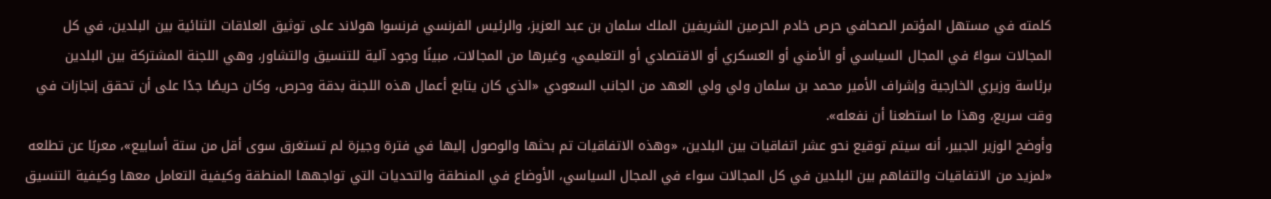كلمته في مستهل المؤتمر الصحافي حرص خادم الحرمين الشريفين الملك سلمان بن عبد العزيز، والرئيس الفرنسي فرنسوا هولاند على توثيق العلاقات الثنائية بين البلدين، في كل المجالات سواءً في المجال السياسي أو الأمني أو العسكري أو الاقتصادي أو التعليمي، وغيرها من المجالات، مبينًا وجود آلية للتنسيق والتشاور، وهي اللجنة المشتركة بين البلدين برئاسة وزيري الخارجية وإشراف الأمير محمد بن سلمان ولي ولي العهد من الجانب السعودي «الذي كان يتابع أعمال هذه اللجنة بدقة وحرص، وكان حريصًا جدًا على أن تحقق إنجازات في وقت سريع، وهذا ما استطعنا أن نفعله».
وأوضح الوزير الجبير، أنه سيتم توقيع نحو عشر اتفاقيات بين البلدين، «وهذه الاتفاقيات تم بحثها والوصول إليها في فترة وجيزة لم تستغرق سوى أقل من ستة أسابيع»، معربًا عن تطلعه «لمزيد من الاتفاقيات والتفاهم بين البلدين في كل المجالات سواء في المجال السياسي، الأوضاع في المنطقة والتحديات التي تواجهها المنطقة وكيفية التعامل معها وكيفية التنسيق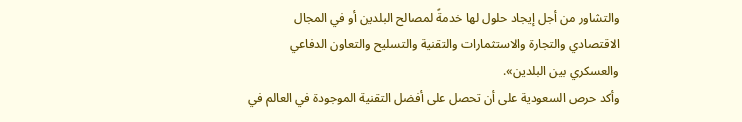والتشاور من أجل إيجاد حلول لها خدمةً لمصالح البلدين أو في المجال الاقتصادي والتجارة والاستثمارات والتقنية والتسليح والتعاون الدفاعي والعسكري بين البلدين».
وأكد حرص السعودية على أن تحصل على أفضل التقنية الموجودة في العالم في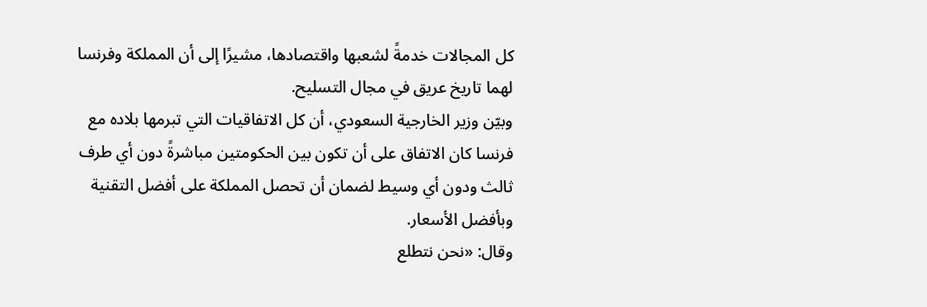كل المجالات خدمةً لشعبها واقتصادها، مشيرًا إلى أن المملكة وفرنسا لهما تاريخ عريق في مجال التسليح.
وبيّن وزير الخارجية السعودي، أن كل الاتفاقيات التي تبرمها بلاده مع فرنسا كان الاتفاق على أن تكون بين الحكومتين مباشرةً دون أي طرف ثالث ودون أي وسيط لضمان أن تحصل المملكة على أفضل التقنية وبأفضل الأسعار.
وقال: «نحن نتطلع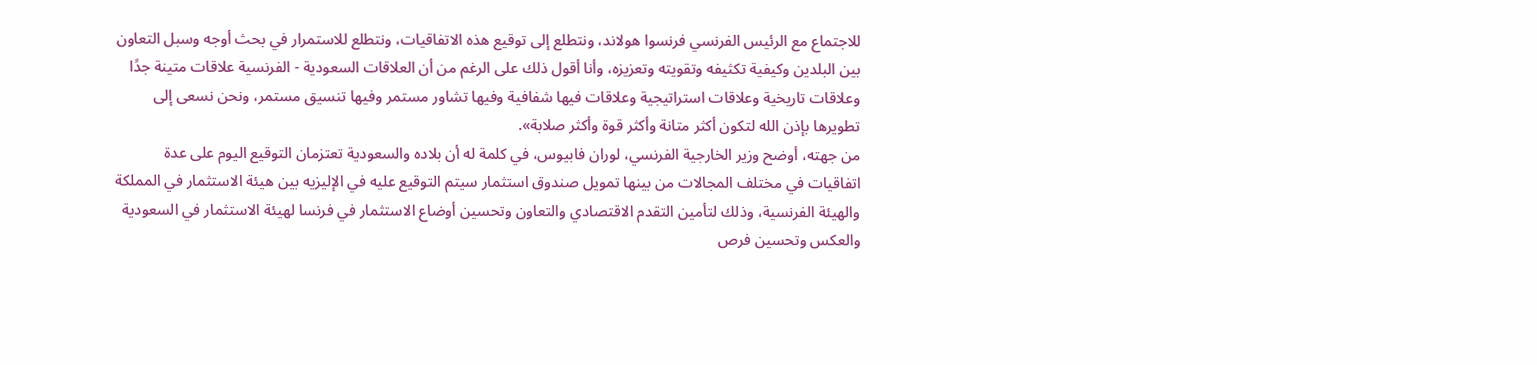للاجتماع مع الرئيس الفرنسي فرنسوا هولاند، ونتطلع إلى توقيع هذه الاتفاقيات، ونتطلع للاستمرار في بحث أوجه وسبل التعاون بين البلدين وكيفية تكثيفه وتقويته وتعزيزه، وأنا أقول ذلك على الرغم من أن العلاقات السعودية - الفرنسية علاقات متينة جدًا وعلاقات تاريخية وعلاقات استراتيجية وعلاقات فيها شفافية وفيها تشاور مستمر وفيها تنسيق مستمر، ونحن نسعى إلى تطويرها بإذن الله لتكون أكثر متانة وأكثر قوة وأكثر صلابة».
من جهته، أوضح وزير الخارجية الفرنسي، لوران فابيوس، في كلمة له أن بلاده والسعودية تعتزمان التوقيع اليوم على عدة اتفاقيات في مختلف المجالات من بينها تمويل صندوق استثمار سيتم التوقيع عليه في الإليزيه بين هيئة الاستثمار في المملكة والهيئة الفرنسية، وذلك لتأمين التقدم الاقتصادي والتعاون وتحسين أوضاع الاستثمار في فرنسا لهيئة الاستثمار في السعودية والعكس وتحسين فرص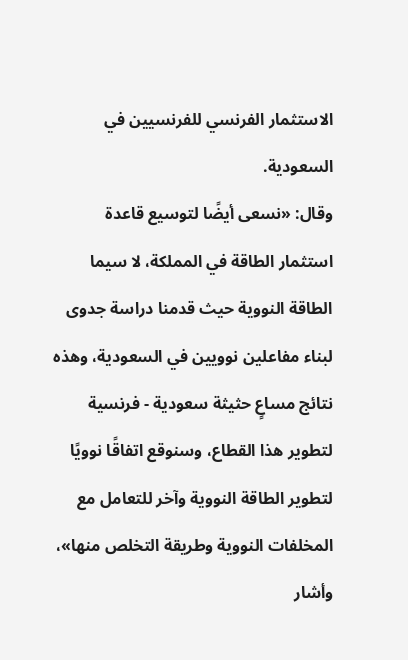الاستثمار الفرنسي للفرنسيين في السعودية.
وقال: «نسعى أيضًا لتوسيع قاعدة استثمار الطاقة في المملكة، لا سيما الطاقة النووية حيث قدمنا دراسة جدوى لبناء مفاعلين نوويين في السعودية، وهذه نتائج مساعٍ حثيثة سعودية - فرنسية لتطوير هذا القطاع، وسنوقع اتفاقًا نوويًا لتطوير الطاقة النووية وآخر للتعامل مع المخلفات النووية وطريقة التخلص منها»، وأشار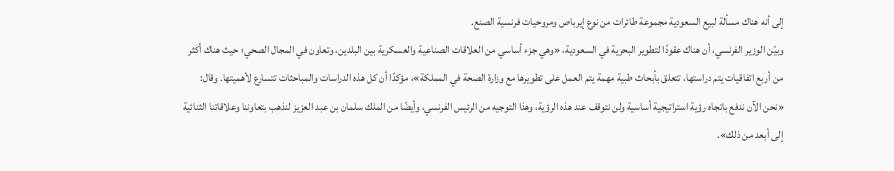إلى أنه هناك مسألة لبيع السعودية مجموعة طائرات من نوع إيرباص ومروحيات فرنسية الصنع.
وبيّن الوزير الفرنسي، أن هناك عقودًا لتطوير البحرية في السعودية، «وهي جزء أساسي من العلاقات الصناعية والعسكرية بين البلدين، وتعاون في المجال الصحي؛ حيث هناك أكثر من أربع اتفاقيات يتم دراستها، تتعلق بأبحاث طبية مهمة يتم العمل على تطويرها مع وزارة الصحة في المملكة»، مؤكدًا أن كل هذه الدراسات والمباحثات تتسارع لأهميتها. وقال: «نحن الآن ندفع باتجاه رؤية استراتيجية أساسية ولن نتوقف عند هذه الرؤية، وهذا التوجيه من الرئيس الفرنسي، وأيضًا من الملك سلمان بن عبد العزيز لنذهب بتعاوننا وعلاقاتنا الثنائية إلى أبعد من ذلك».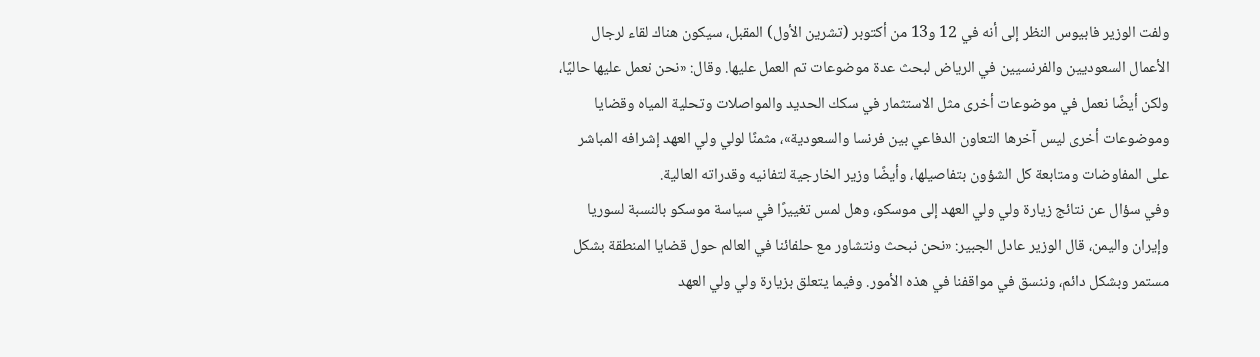ولفت الوزير فابيوس النظر إلى أنه في 12 و13 من أكتوبر (تشرين الأول) المقبل، سيكون هناك لقاء لرجال الأعمال السعوديين والفرنسيين في الرياض لبحث عدة موضوعات تم العمل عليها. وقال: «نحن نعمل عليها حاليًا، ولكن أيضًا نعمل في موضوعات أخرى مثل الاستثمار في سكك الحديد والمواصلات وتحلية المياه وقضايا وموضوعات أخرى ليس آخرها التعاون الدفاعي بين فرنسا والسعودية»، مثمنًا لولي ولي العهد إشرافه المباشر على المفاوضات ومتابعة كل الشؤون بتفاصيلها، وأيضًا وزير الخارجية لتفانيه وقدراته العالية.
وفي سؤال عن نتائج زيارة ولي ولي العهد إلى موسكو، وهل لمس تغييرًا في سياسة موسكو بالنسبة لسوريا وإيران واليمن، قال الوزير عادل الجبير: «نحن نبحث ونتشاور مع حلفائنا في العالم حول قضايا المنطقة بشكل مستمر وبشكل دائم، وننسق في مواقفنا في هذه الأمور. وفيما يتعلق بزيارة ولي ولي العهد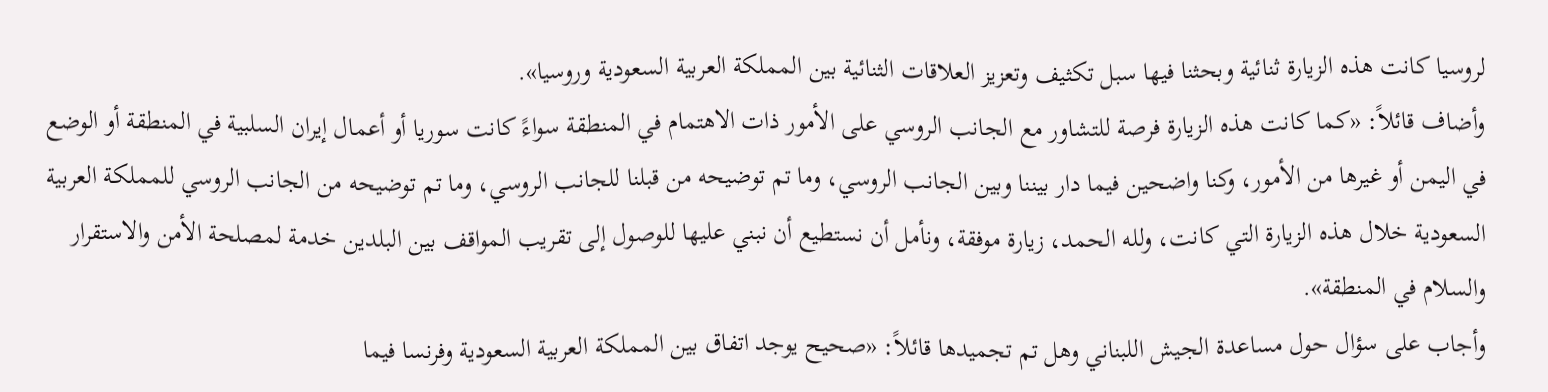لروسيا كانت هذه الزيارة ثنائية وبحثنا فيها سبل تكثيف وتعزيز العلاقات الثنائية بين المملكة العربية السعودية وروسيا».
وأضاف قائلاً: «كما كانت هذه الزيارة فرصة للتشاور مع الجانب الروسي على الأمور ذات الاهتمام في المنطقة سواءً كانت سوريا أو أعمال إيران السلبية في المنطقة أو الوضع في اليمن أو غيرها من الأمور، وكنا واضحين فيما دار بيننا وبين الجانب الروسي، وما تم توضيحه من قبلنا للجانب الروسي، وما تم توضيحه من الجانب الروسي للمملكة العربية السعودية خلال هذه الزيارة التي كانت، ولله الحمد، زيارة موفقة، ونأمل أن نستطيع أن نبني عليها للوصول إلى تقريب المواقف بين البلدين خدمة لمصلحة الأمن والاستقرار والسلام في المنطقة».
وأجاب على سؤال حول مساعدة الجيش اللبناني وهل تم تجميدها قائلاً: «صحيح يوجد اتفاق بين المملكة العربية السعودية وفرنسا فيما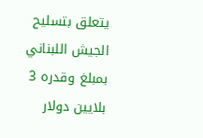يتعلق بتسليح الجيش اللبناني بمبلغ وقدره 3 بلايين دولار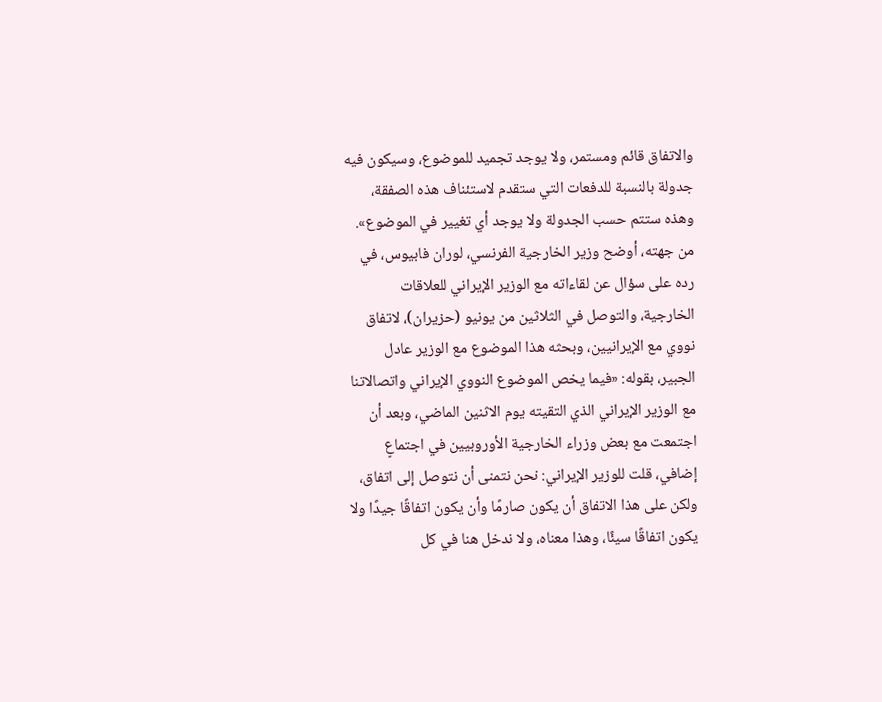والاتفاق قائم ومستمر، ولا يوجد تجميد للموضوع، وسيكون فيه جدولة بالنسبة للدفعات التي ستقدم لاستئناف هذه الصفقة، وهذه ستتم حسب الجدولة ولا يوجد أي تغيير في الموضوع».
من جهته، أوضح وزير الخارجية الفرنسي، لوران فابيوس، في رده على سؤال عن لقاءاته مع الوزير الإيراني للعلاقات الخارجية، والتوصل في الثلاثين من يونيو (حزيران)، لاتفاق نووي مع الإيرانيين، وبحثه هذا الموضوع مع الوزير عادل الجبير، بقوله: «فيما يخص الموضوع النووي الإيراني واتصالاتنا مع الوزير الإيراني الذي التقيته يوم الاثنين الماضي، وبعد أن اجتمعت مع بعض وزراء الخارجية الأوروبيين في اجتماعٍ إضافي، قلت للوزير الإيراني: نحن نتمنى أن نتوصل إلى اتفاق، ولكن على هذا الاتفاق أن يكون صارمًا وأن يكون اتفاقًا جيدًا ولا يكون اتفاقًا سيئًا، وهذا معناه، ولا ندخل هنا في كل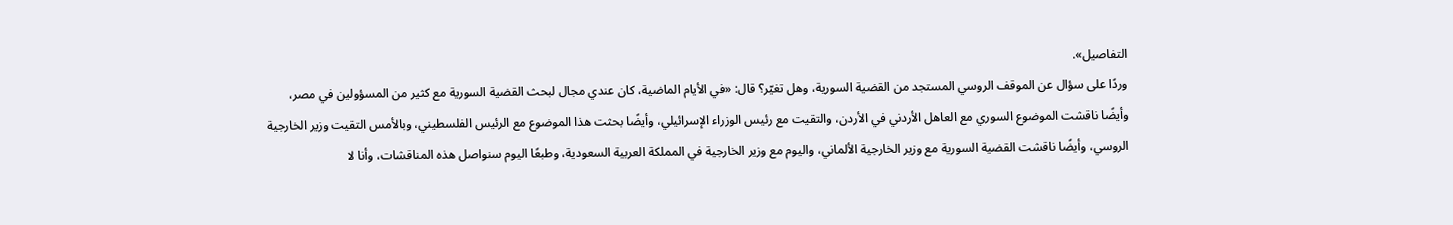التفاصيل».
وردًا على سؤال عن الموقف الروسي المستجد من القضية السورية، وهل تغيّر؟ قال: «في الأيام الماضية، كان عندي مجال لبحث القضية السورية مع كثير من المسؤولين في مصر، وأيضًا ناقشت الموضوع السوري مع العاهل الأردني في الأردن، والتقيت مع رئيس الوزراء الإسرائيلي، وأيضًا بحثت هذا الموضوع مع الرئيس الفلسطيني، وبالأمس التقيت وزير الخارجية الروسي، وأيضًا ناقشت القضية السورية مع وزير الخارجية الألماني، واليوم مع وزير الخارجية في المملكة العربية السعودية، وطبعًا اليوم سنواصل هذه المناقشات، وأنا لا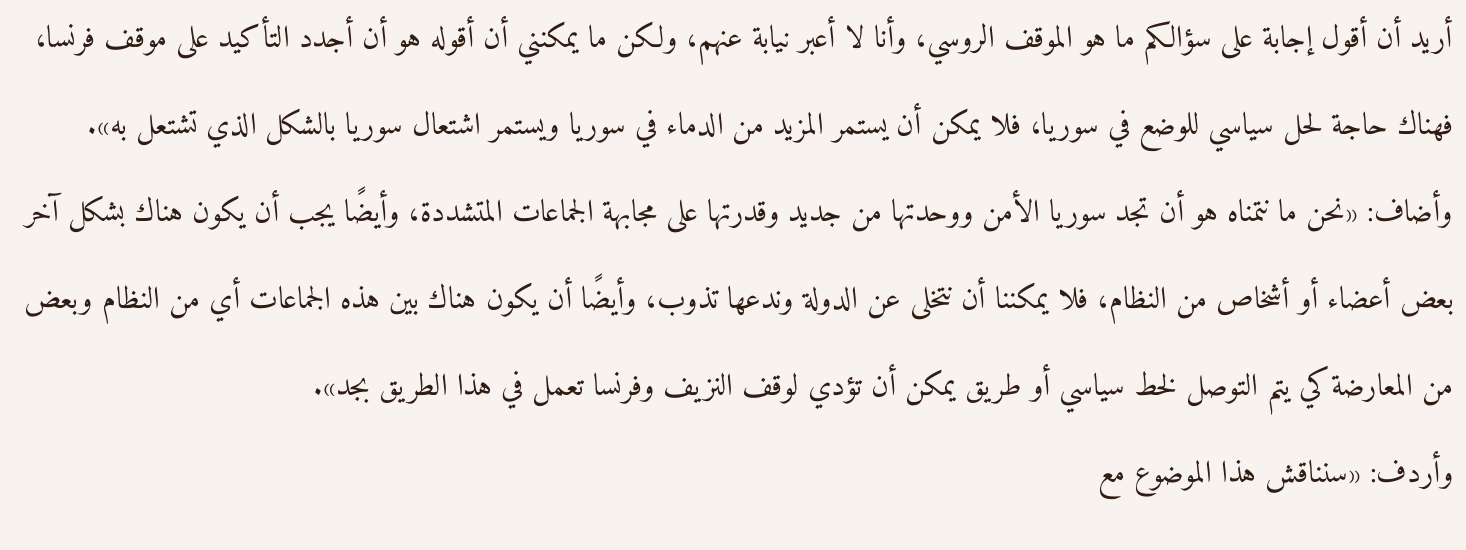أريد أن أقول إجابة على سؤالكم ما هو الموقف الروسي، وأنا لا أعبر نيابة عنهم، ولكن ما يمكنني أن أقوله هو أن أجدد التأكيد على موقف فرنسا، فهناك حاجة لحل سياسي للوضع في سوريا، فلا يمكن أن يستمر المزيد من الدماء في سوريا ويستمر اشتعال سوريا بالشكل الذي تشتعل به».
وأضاف: «نحن ما نتمناه هو أن تجد سوريا الأمن ووحدتها من جديد وقدرتها على مجابهة الجماعات المتشددة، وأيضًا يجب أن يكون هناك بشكل آخر بعض أعضاء أو أشخاص من النظام، فلا يمكننا أن نتخلى عن الدولة وندعها تذوب، وأيضًا أن يكون هناك بين هذه الجماعات أي من النظام وبعض من المعارضة كي يتم التوصل لخط سياسي أو طريق يمكن أن تؤدي لوقف النزيف وفرنسا تعمل في هذا الطريق بجد».
وأردف: «سنناقش هذا الموضوع مع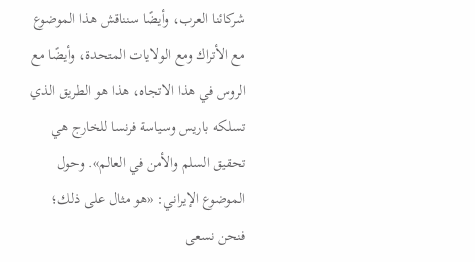شركائنا العرب، وأيضًا سنناقش هذا الموضوع مع الأتراك ومع الولايات المتحدة، وأيضًا مع الروس في هذا الاتجاه، هذا هو الطريق الذي تسلكه باريس وسياسة فرنسا للخارج هي تحقيق السلم والأمن في العالم». وحول الموضوع الإيراني: «هو مثال على ذلك؛ فنحن نسعى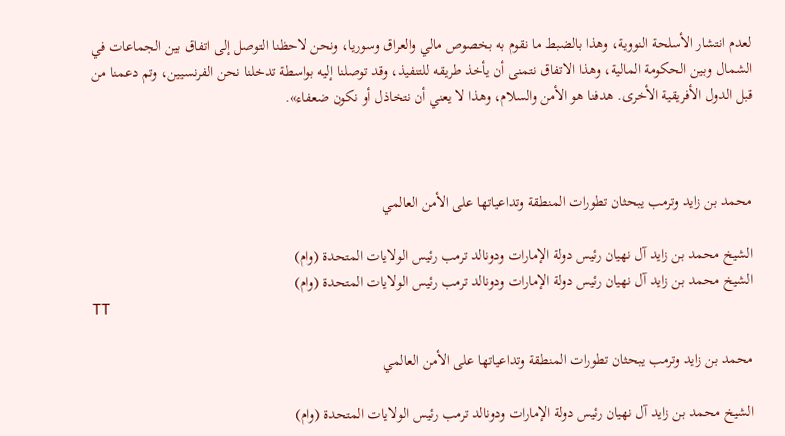لعدم انتشار الأسلحة النووية، وهذا بالضبط ما نقوم به بخصوص مالي والعراق وسوريا، ونحن لاحظنا التوصل إلى اتفاق بين الجماعات في الشمال وبين الحكومة المالية، وهذا الاتفاق نتمنى أن يأخذ طريقه للتنفيذ، وقد توصلنا إليه بواسطة تدخلنا نحن الفرنسيين، وتم دعمنا من قبل الدول الأفريقية الأخرى. هدفنا هو الأمن والسلام، وهذا لا يعني أن نتخاذل أو نكون ضعفاء».



محمد بن زايد وترمب يبحثان تطورات المنطقة وتداعياتها على الأمن العالمي

الشيخ محمد بن زايد آل نهيان رئيس دولة الإمارات ودونالد ترمب رئيس الولايات المتحدة (وام)
الشيخ محمد بن زايد آل نهيان رئيس دولة الإمارات ودونالد ترمب رئيس الولايات المتحدة (وام)
TT

محمد بن زايد وترمب يبحثان تطورات المنطقة وتداعياتها على الأمن العالمي

الشيخ محمد بن زايد آل نهيان رئيس دولة الإمارات ودونالد ترمب رئيس الولايات المتحدة (وام)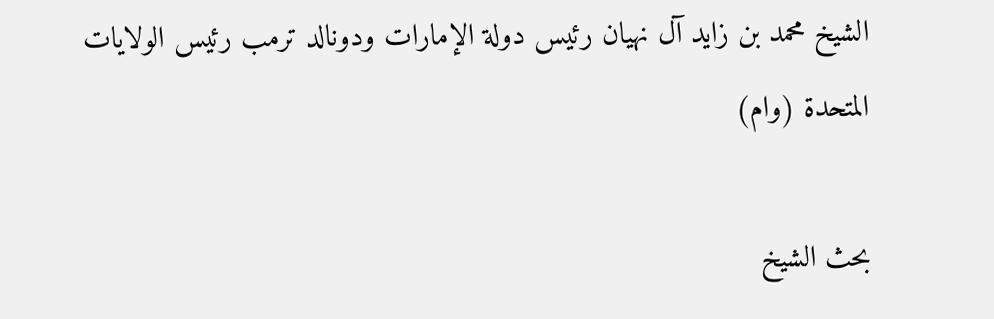الشيخ محمد بن زايد آل نهيان رئيس دولة الإمارات ودونالد ترمب رئيس الولايات المتحدة (وام)

بحث الشيخ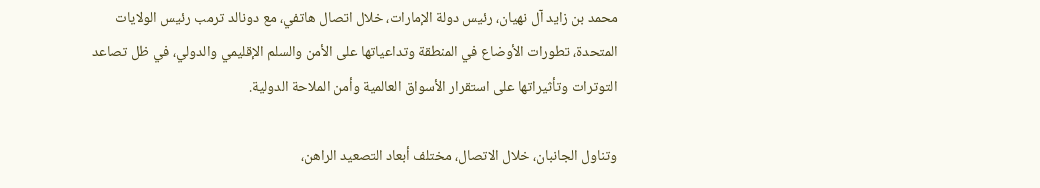محمد بن زايد آل نهيان، رئيس دولة الإمارات، خلال اتصال هاتفي، مع دونالد ترمب رئيس الولايات المتحدة، تطورات الأوضاع في المنطقة وتداعياتها على الأمن والسلم الإقليمي والدولي، في ظل تصاعد التوترات وتأثيراتها على استقرار الأسواق العالمية وأمن الملاحة الدولية.

وتناول الجانبان، خلال الاتصال، مختلف أبعاد التصعيد الراهن،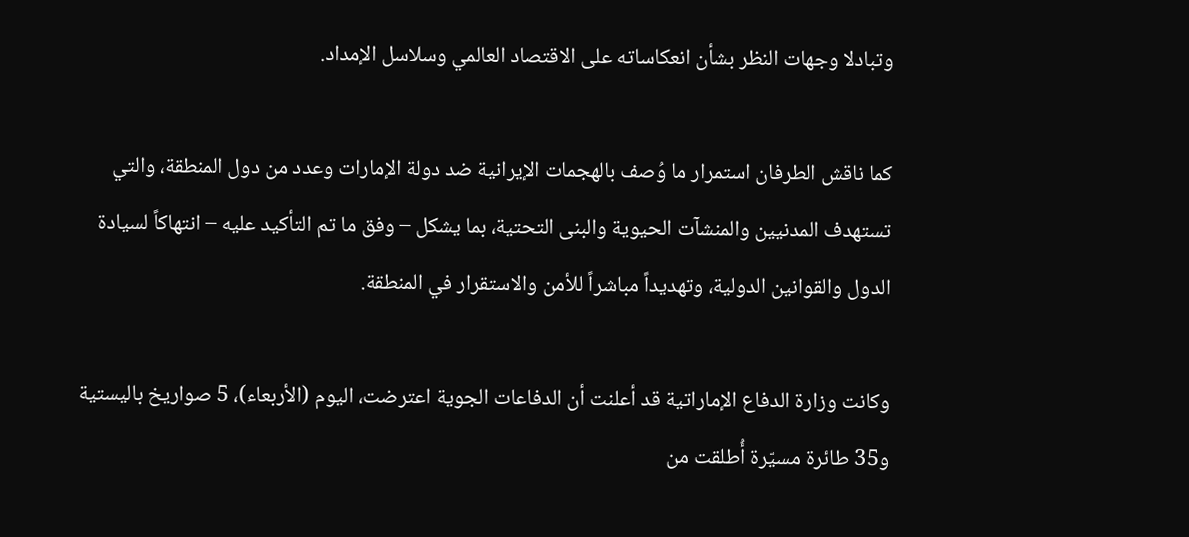وتبادلا وجهات النظر بشأن انعكاساته على الاقتصاد العالمي وسلاسل الإمداد.

كما ناقش الطرفان استمرار ما وُصف بالهجمات الإيرانية ضد دولة الإمارات وعدد من دول المنطقة، والتي تستهدف المدنيين والمنشآت الحيوية والبنى التحتية، بما يشكل – وفق ما تم التأكيد عليه – انتهاكاً لسيادة الدول والقوانين الدولية، وتهديداً مباشراً للأمن والاستقرار في المنطقة.

وكانت وزارة الدفاع الإماراتية قد أعلنت أن الدفاعات الجوية اعترضت، اليوم (الأربعاء)، 5 صواريخ باليستية و35 طائرة مسيّرة أُطلقت من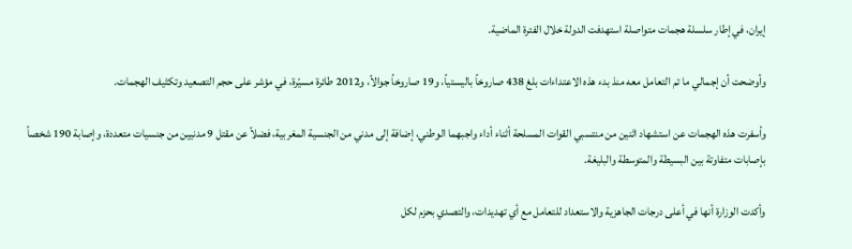إيران، في إطار سلسلة هجمات متواصلة استهدفت الدولة خلال الفترة الماضية.

وأوضحت أن إجمالي ما تم التعامل معه منذ بدء هذه الاعتداءات بلغ 438 صاروخاً باليستياً، و19 صاروخاً جوالاً، و2012 طائرة مسيّرة، في مؤشر على حجم التصعيد وتكثيف الهجمات.

وأسفرت هذه الهجمات عن استشهاد اثنين من منتسبي القوات المسلحة أثناء أداء واجبهما الوطني، إضافة إلى مدني من الجنسية المغربية، فضلاً عن مقتل 9 مدنيين من جنسيات متعددة، وإصابة 190 شخصاً بإصابات متفاوتة بين البسيطة والمتوسطة والبليغة.

وأكدت الوزارة أنها في أعلى درجات الجاهزية والاستعداد للتعامل مع أي تهديدات، والتصدي بحزم لكل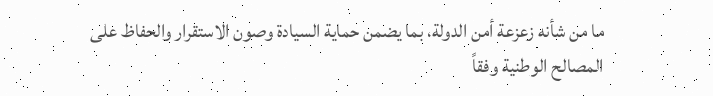ما من شأنه زعزعة أمن الدولة، بما يضمن حماية السيادة وصون الاستقرار والحفاظ على المصالح الوطنية وفقاً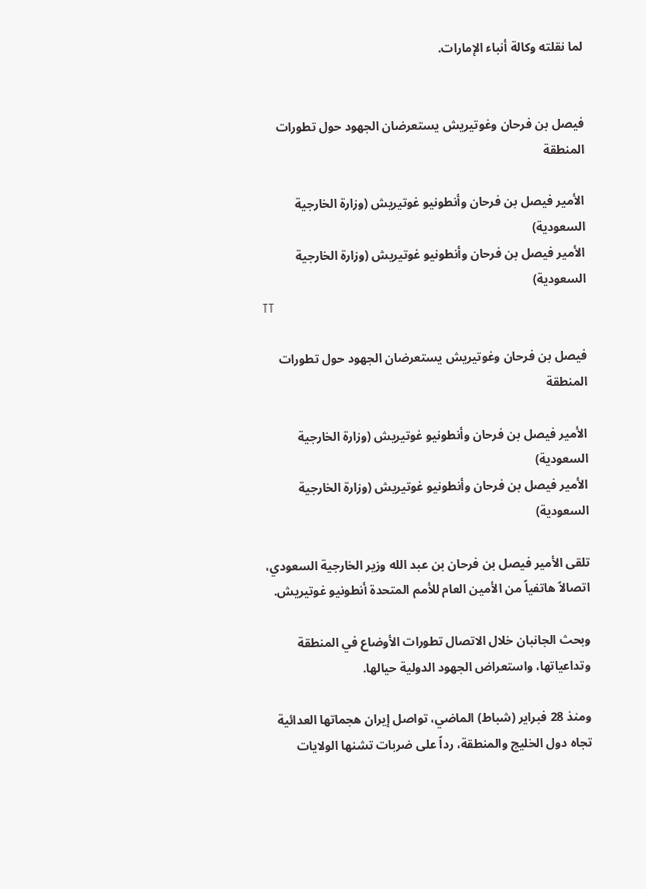لما نقلته وكالة أنباء الإمارات.


فيصل بن فرحان وغوتيريش يستعرضان الجهود حول تطورات المنطقة

الأمير فيصل بن فرحان وأنطونيو غوتيريش (وزارة الخارجية السعودية)
الأمير فيصل بن فرحان وأنطونيو غوتيريش (وزارة الخارجية السعودية)
TT

فيصل بن فرحان وغوتيريش يستعرضان الجهود حول تطورات المنطقة

الأمير فيصل بن فرحان وأنطونيو غوتيريش (وزارة الخارجية السعودية)
الأمير فيصل بن فرحان وأنطونيو غوتيريش (وزارة الخارجية السعودية)

تلقى الأمير فيصل بن فرحان بن عبد الله وزير الخارجية السعودي، اتصالاً هاتفياً من الأمين العام للأمم المتحدة أنطونيو غوتيريش.

وبحث الجانبان خلال الاتصال تطورات الأوضاع في المنطقة وتداعياتها، واستعراض الجهود الدولية حيالها.

ومنذ 28 فبراير (شباط) الماضي، تواصل إيران هجماتها العدائية تجاه دول الخليج والمنطقة، رداً على ضربات تشنها الولايات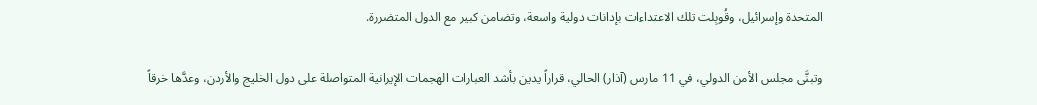المتحدة وإسرائيل، وقُوبِلت تلك الاعتداءات بإدانات دولية واسعة، وتضامن كبير مع الدول المتضررة.

وتبنَّى مجلس الأمن الدولي، في 11 مارس (آذار) الحالي، قراراً يدين بأشد العبارات الهجمات الإيرانية المتواصلة على دول الخليج والأردن، وعدَّها خرقاً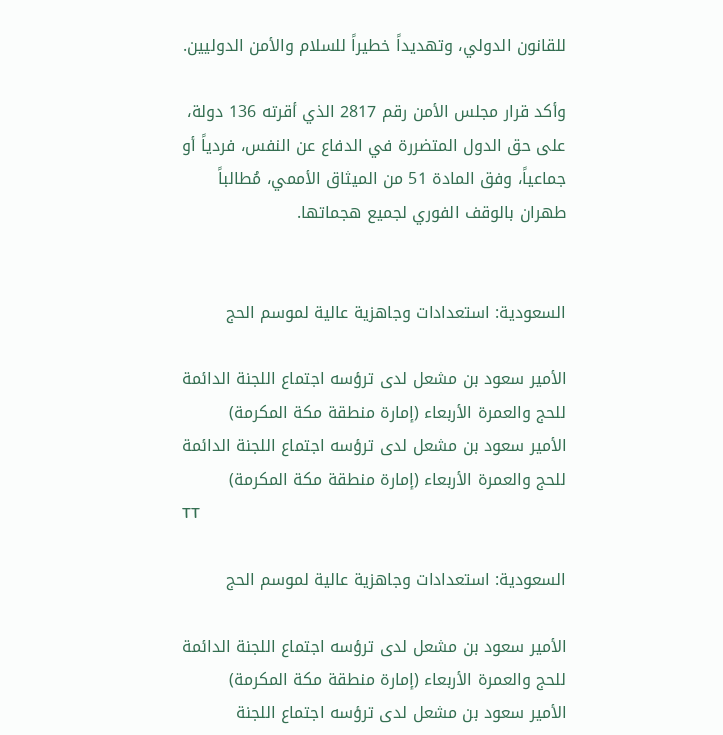للقانون الدولي، وتهديداً خطيراً للسلام والأمن الدوليين.

وأكد قرار مجلس الأمن رقم 2817 الذي أقرته 136 دولة، على حق الدول المتضررة في الدفاع عن النفس، فردياً أو جماعياً، وفق المادة 51 من الميثاق الأممي، مُطالباً طهران بالوقف الفوري لجميع هجماتها.


السعودية: استعدادات وجاهزية عالية لموسم الحج

الأمير سعود بن مشعل لدى ترؤسه اجتماع اللجنة الدائمة للحج والعمرة الأربعاء (إمارة منطقة مكة المكرمة)
الأمير سعود بن مشعل لدى ترؤسه اجتماع اللجنة الدائمة للحج والعمرة الأربعاء (إمارة منطقة مكة المكرمة)
TT

السعودية: استعدادات وجاهزية عالية لموسم الحج

الأمير سعود بن مشعل لدى ترؤسه اجتماع اللجنة الدائمة للحج والعمرة الأربعاء (إمارة منطقة مكة المكرمة)
الأمير سعود بن مشعل لدى ترؤسه اجتماع اللجنة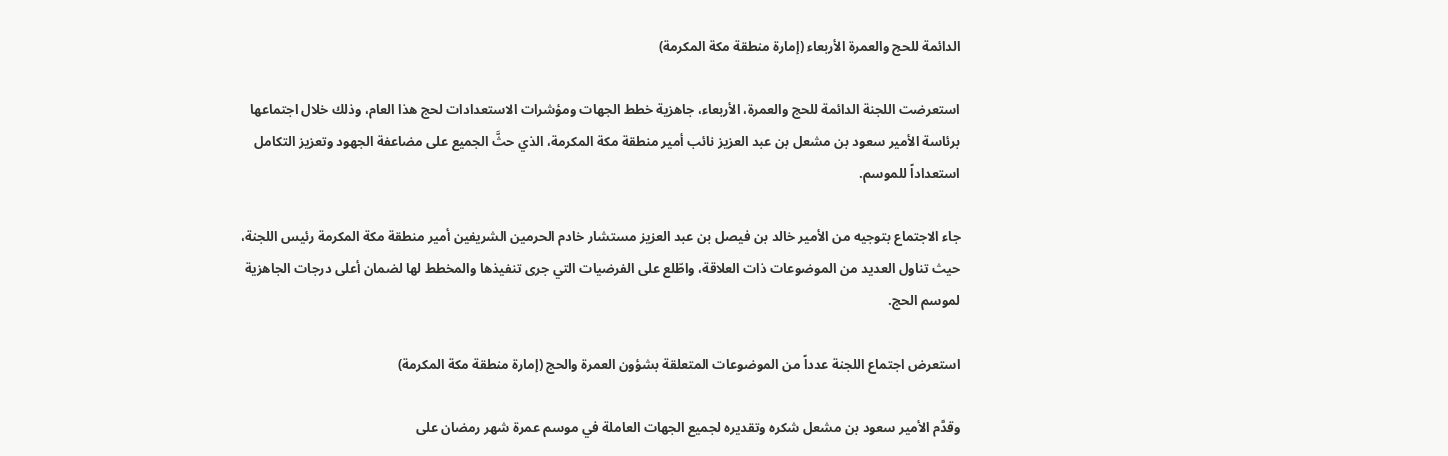الدائمة للحج والعمرة الأربعاء (إمارة منطقة مكة المكرمة)

استعرضت اللجنة الدائمة للحج والعمرة، الأربعاء، جاهزية خطط الجهات ومؤشرات الاستعدادات لحج هذا العام، وذلك خلال اجتماعها برئاسة الأمير سعود بن مشعل بن عبد العزيز نائب أمير منطقة مكة المكرمة، الذي حثَّ الجميع على مضاعفة الجهود وتعزيز التكامل استعداداً للموسم.

جاء الاجتماع بتوجيه من الأمير خالد بن فيصل بن عبد العزيز مستشار خادم الحرمين الشريفين أمير منطقة مكة المكرمة رئيس اللجنة، حيث تناول العديد من الموضوعات ذات العلاقة، واطّلع على الفرضيات التي جرى تنفيذها والمخطط لها لضمان أعلى درجات الجاهزية لموسم الحج.

استعرض اجتماع اللجنة عدداً من الموضوعات المتعلقة بشؤون العمرة والحج (إمارة منطقة مكة المكرمة)

وقدَّم الأمير سعود بن مشعل شكره وتقديره لجميع الجهات العاملة في موسم عمرة شهر رمضان على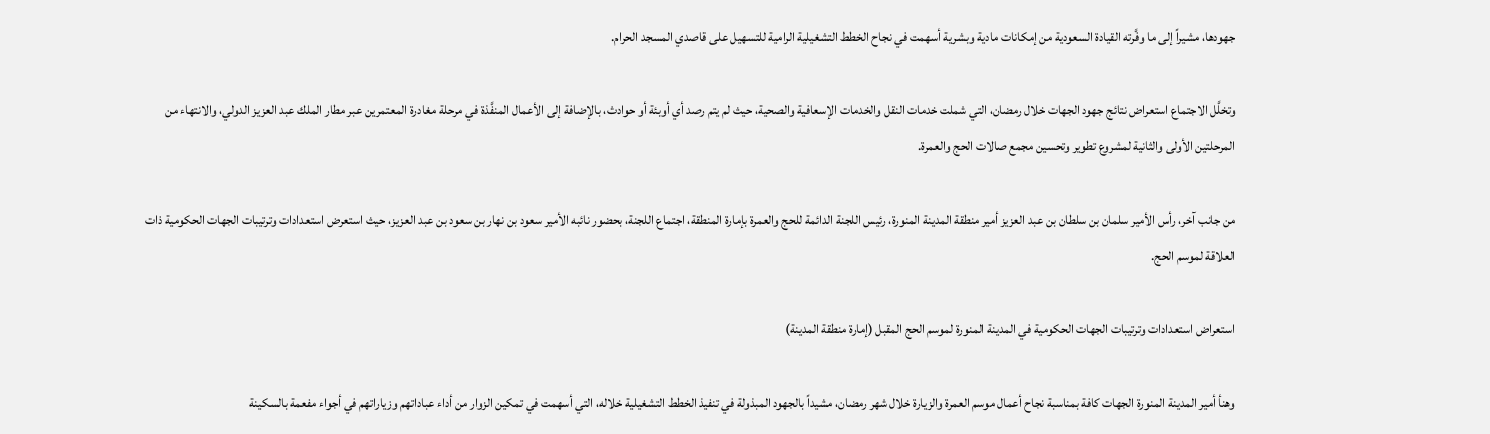جهودها، مشيراً إلى ما وفَّرته القيادة السعودية من إمكانات مادية وبشرية أسهمت في نجاح الخطط التشغيلية الرامية للتسهيل على قاصدي المسجد الحرام.

وتخلَّل الاجتماع استعراض نتائج جهود الجهات خلال رمضان، التي شملت خدمات النقل والخدمات الإسعافية والصحية، حيث لم يتم رصد أي أوبئة أو حوادث، بالإضافة إلى الأعمال المنفَّذة في مرحلة مغادرة المعتمرين عبر مطار الملك عبد العزيز الدولي، والانتهاء من المرحلتين الأولى والثانية لمشروع تطوير وتحسين مجمع صالات الحج والعمرة.

من جانب آخر، رأس الأمير سلمان بن سلطان بن عبد العزيز أمير منطقة المدينة المنورة، رئيس اللجنة الدائمة للحج والعمرة بإمارة المنطقة، اجتماع اللجنة، بحضور نائبه الأمير سعود بن نهار بن سعود بن عبد العزيز، حيث استعرض استعدادات وترتيبات الجهات الحكومية ذات العلاقة لموسم الحج.

استعراض استعدادات وترتيبات الجهات الحكومية في المدينة المنورة لموسم الحج المقبل (إمارة منطقة المدينة)

وهنأ أمير المدينة المنورة الجهات كافة بمناسبة نجاح أعمال موسم العمرة والزيارة خلال شهر رمضان، مشيداً بالجهود المبذولة في تنفيذ الخطط التشغيلية خلاله، التي أسهمت في تمكين الزوار من أداء عباداتهم وزياراتهم في أجواء مفعمة بالسكينة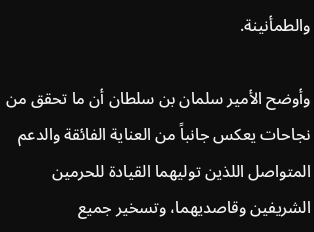والطمأنينة.

وأوضح الأمير سلمان بن سلطان أن ما تحقق من نجاحات يعكس جانباً من العناية الفائقة والدعم المتواصل اللذين توليهما القيادة للحرمين الشريفين وقاصديهما، وتسخير جميع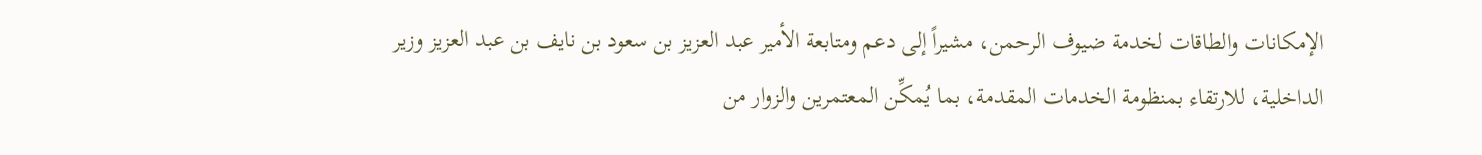الإمكانات والطاقات لخدمة ضيوف الرحمن، مشيراً إلى دعم ومتابعة الأمير عبد العزيز بن سعود بن نايف بن عبد العزيز وزير الداخلية، للارتقاء بمنظومة الخدمات المقدمة، بما يُمكِّن المعتمرين والزوار من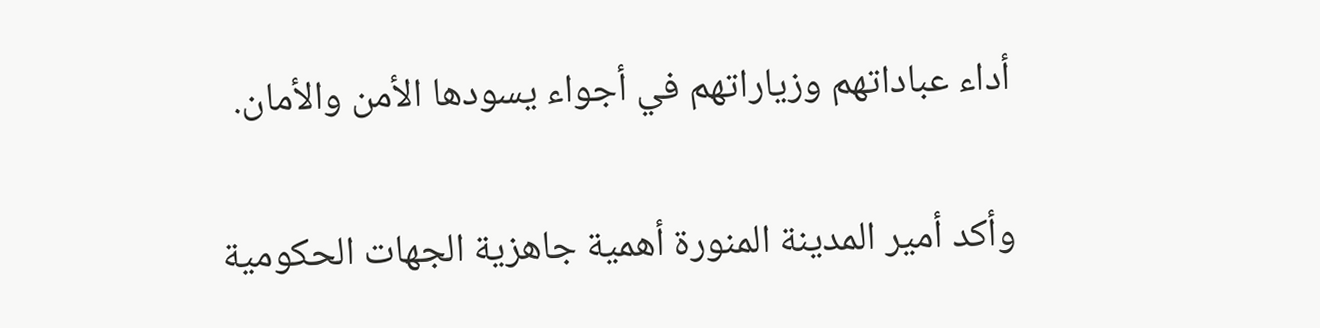أداء عباداتهم وزياراتهم في أجواء يسودها الأمن والأمان.

وأكد أمير المدينة المنورة أهمية جاهزية الجهات الحكومية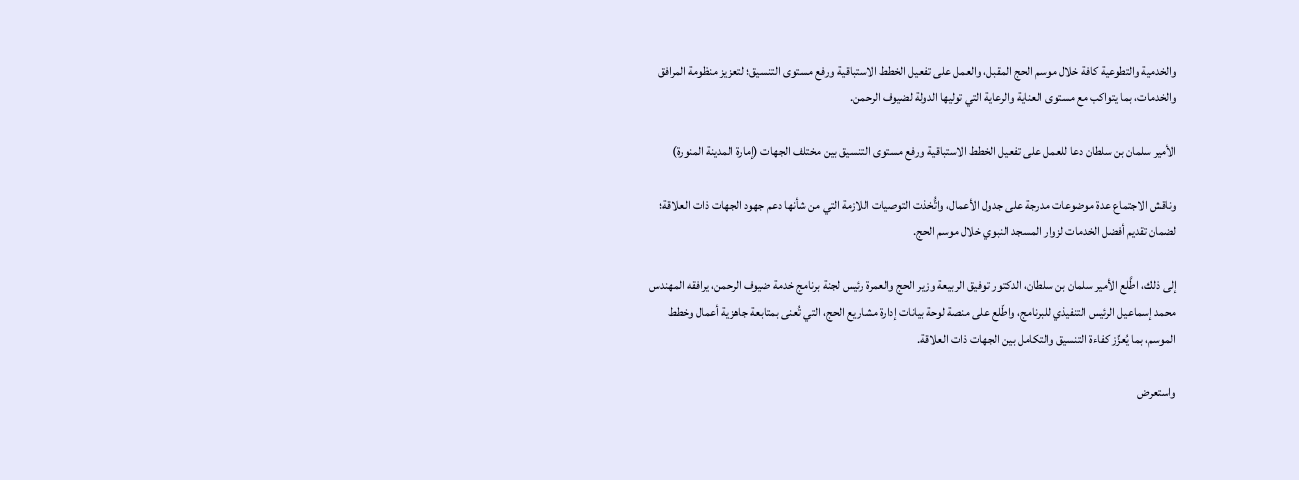والخدمية والتطوعية كافة خلال موسم الحج المقبل، والعمل على تفعيل الخطط الاستباقية ورفع مستوى التنسيق؛ لتعزيز منظومة المرافق والخدمات، بما يتواكب مع مستوى العناية والرعاية التي توليها الدولة لضيوف الرحمن.

الأمير سلمان بن سلطان دعا للعمل على تفعيل الخطط الاستباقية ورفع مستوى التنسيق بين مختلف الجهات (إمارة المدينة المنورة)

وناقش الاجتماع عدة موضوعات مدرجة على جدول الأعمال، واتُّخذت التوصيات اللازمة التي من شأنها دعم جهود الجهات ذات العلاقة؛ لضمان تقديم أفضل الخدمات لزوار المسجد النبوي خلال موسم الحج.

إلى ذلك، اطَّلع الأمير سلمان بن سلطان، الدكتور توفيق الربيعة وزير الحج والعمرة رئيس لجنة برنامج خدمة ضيوف الرحمن، يرافقه المهندس محمد إسماعيل الرئيس التنفيذي للبرنامج، واطّلع على منصة لوحة بيانات إدارة مشاريع الحج، التي تُعنى بمتابعة جاهزية أعمال وخطط الموسم، بما يُعزِّز كفاءة التنسيق والتكامل بين الجهات ذات العلاقة.

واستعرض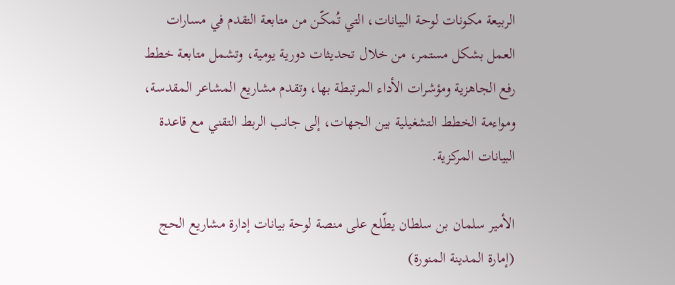الربيعة مكونات لوحة البيانات، التي تُمكّن من متابعة التقدم في مسارات العمل بشكل مستمر، من خلال تحديثات دورية يومية، وتشمل متابعة خطط رفع الجاهزية ومؤشرات الأداء المرتبطة بها، وتقدم مشاريع المشاعر المقدسة، ومواءمة الخطط التشغيلية بين الجهات، إلى جانب الربط التقني مع قاعدة البيانات المركزية.

الأمير سلمان بن سلطان يطّلع على منصة لوحة بيانات إدارة مشاريع الحج (إمارة المدينة المنورة)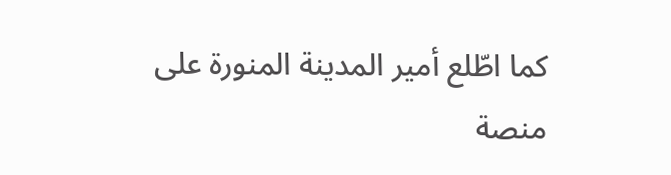كما اطّلع أمير المدينة المنورة على منصة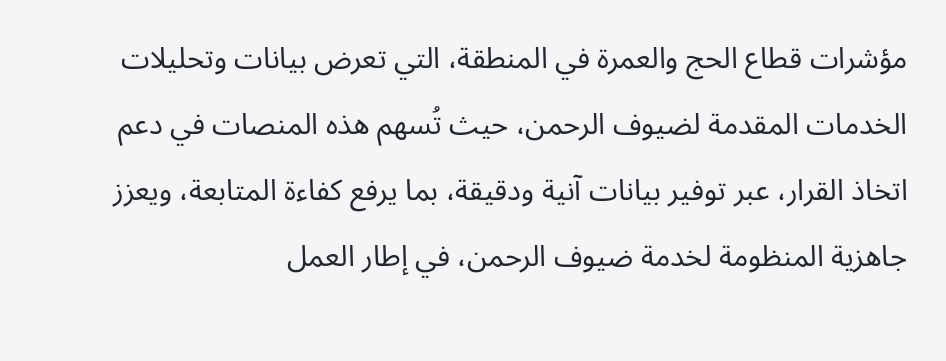مؤشرات قطاع الحج والعمرة في المنطقة، التي تعرض بيانات وتحليلات الخدمات المقدمة لضيوف الرحمن، حيث تُسهم هذه المنصات في دعم اتخاذ القرار، عبر توفير بيانات آنية ودقيقة، بما يرفع كفاءة المتابعة، ويعزز جاهزية المنظومة لخدمة ضيوف الرحمن، في إطار العمل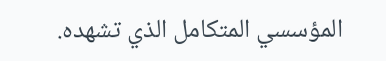المؤسسي المتكامل الذي تشهده.